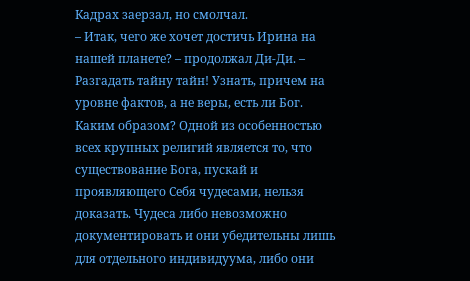Кадрах заерзал, но смолчал.
– Итак, чего же хочет достичь Ирина на нашей планете? – продолжал Ди-Ди. – Разгадать тайну тайн! Узнать, причем на уровне фактов, а не веры, есть ли Бог. Каким образом? Одной из особенностью всех крупных религий является то, что существование Бога, пускай и проявляющего Себя чудесами, нельзя доказать. Чудеса либо невозможно документировать и они убедительны лишь для отдельного индивидуума, либо они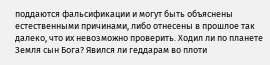поддаются фальсификации и могут быть объяснены естественными причинами, либо отнесены в прошлое так далеко, что их невозможно проверить. Ходил ли по планете Земля сын Бога? Явился ли геддарам во плоти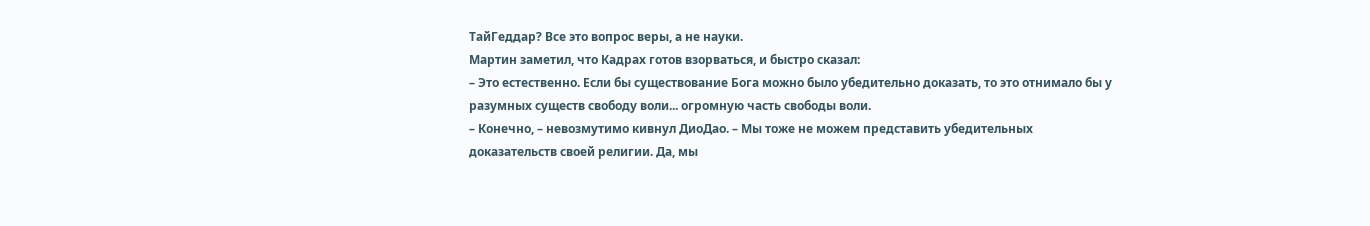ТайГеддар? Все это вопрос веры, а не науки.
Мартин заметил, что Кадрах готов взорваться, и быстро сказал:
– Это естественно. Если бы существование Бога можно было убедительно доказать, то это отнимало бы у разумных существ свободу воли... огромную часть свободы воли.
– Конечно, – невозмутимо кивнул ДиоДао. – Мы тоже не можем представить убедительных доказательств своей религии. Да, мы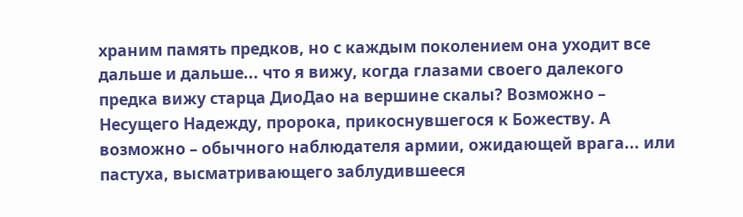храним память предков, но с каждым поколением она уходит все дальше и дальше... что я вижу, когда глазами своего далекого предка вижу старца ДиоДао на вершине скалы? Возможно – Несущего Надежду, пророка, прикоснувшегося к Божеству. А возможно – обычного наблюдателя армии, ожидающей врага... или пастуха, высматривающего заблудившееся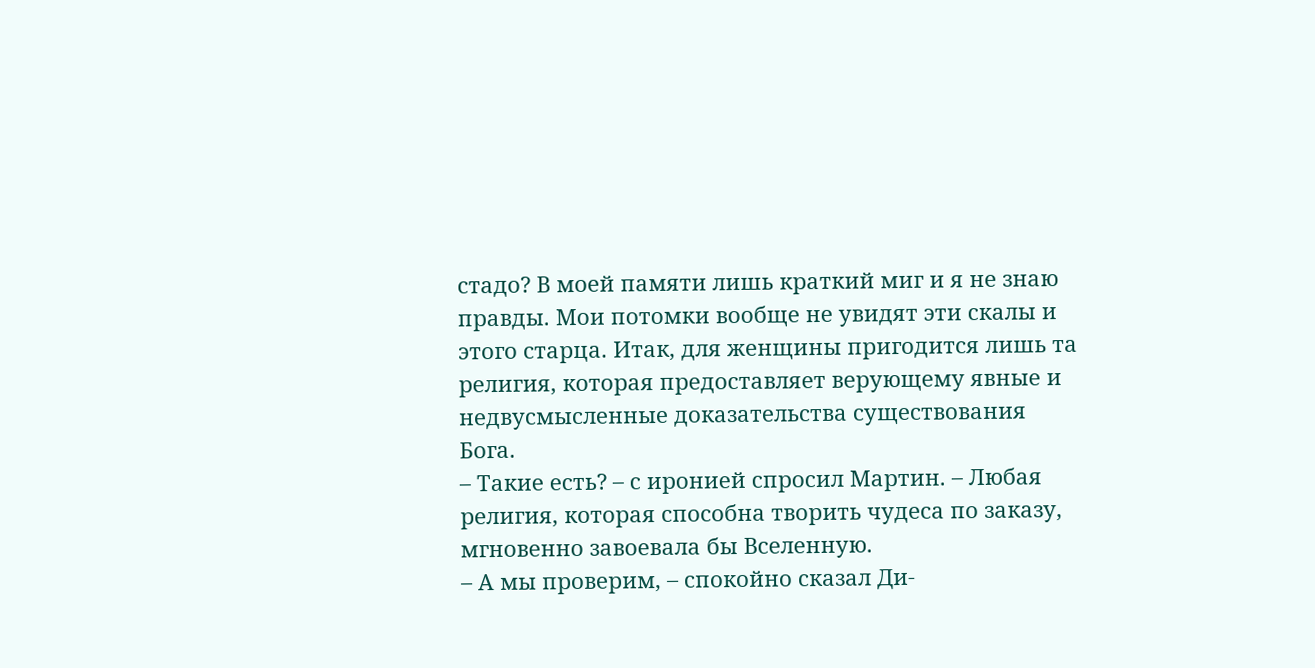стадо? В моей памяти лишь краткий миг и я не знаю правды. Мои потомки вообще не увидят эти скалы и этого старца. Итак, для женщины пригодится лишь та религия, которая предоставляет верующему явные и недвусмысленные доказательства существования Бога.
– Такие есть? – с иронией спросил Мартин. – Любая религия, которая способна творить чудеса по заказу, мгновенно завоевала бы Вселенную.
– А мы проверим, – спокойно сказал Ди-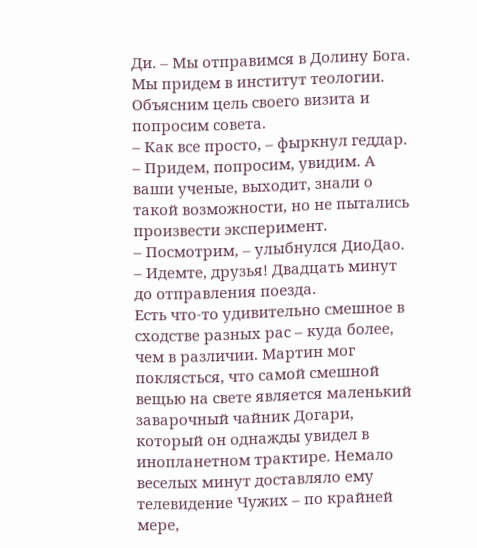Ди. – Мы отправимся в Долину Бога. Мы придем в институт теологии. Объясним цель своего визита и попросим совета.
– Как все просто, – фыркнул геддар. – Придем, попросим, увидим. А ваши ученые, выходит, знали о такой возможности, но не пытались произвести эксперимент.
– Посмотрим, – улыбнулся ДиоДао. – Идемте, друзья! Двадцать минут до отправления поезда.
Есть что-то удивительно смешное в сходстве разных рас – куда более, чем в различии. Мартин мог поклясться, что самой смешной вещью на свете является маленький заварочный чайник Догари, который он однажды увидел в инопланетном трактире. Немало веселых минут доставляло ему телевидение Чужих – по крайней мере,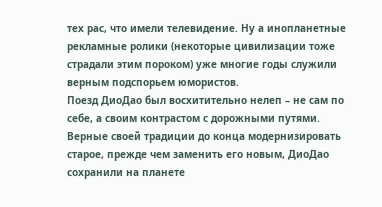тех рас, что имели телевидение. Ну а инопланетные рекламные ролики (некоторые цивилизации тоже страдали этим пороком) уже многие годы служили верным подспорьем юмористов.
Поезд ДиоДао был восхитительно нелеп – не сам по себе, а своим контрастом с дорожными путями.
Верные своей традиции до конца модернизировать старое, прежде чем заменить его новым, ДиоДао сохранили на планете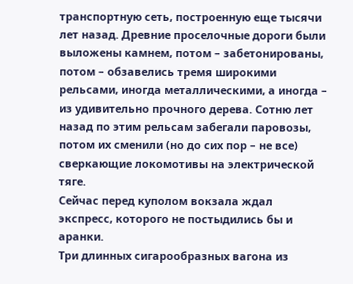транспортную сеть, построенную еще тысячи лет назад. Древние проселочные дороги были выложены камнем, потом – забетонированы, потом – обзавелись тремя широкими рельсами, иногда металлическими, а иногда – из удивительно прочного дерева. Сотню лет назад по этим рельсам забегали паровозы, потом их сменили (но до сих пор – не все) сверкающие локомотивы на электрической тяге.
Сейчас перед куполом вокзала ждал экспресс, которого не постыдились бы и аранки.
Три длинных сигарообразных вагона из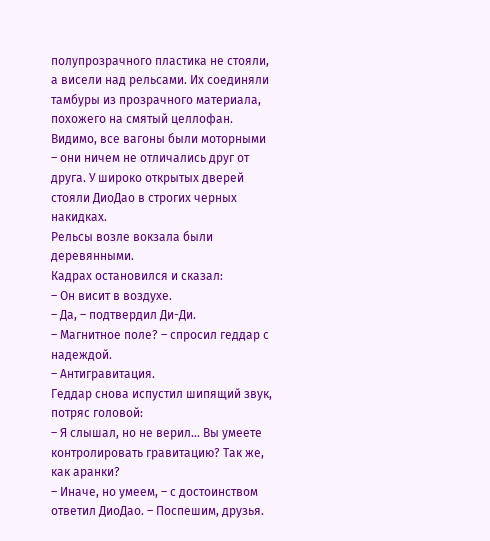полупрозрачного пластика не стояли, а висели над рельсами. Их соединяли тамбуры из прозрачного материала, похожего на смятый целлофан. Видимо, все вагоны были моторными – они ничем не отличались друг от друга. У широко открытых дверей стояли ДиоДао в строгих черных накидках.
Рельсы возле вокзала были деревянными.
Кадрах остановился и сказал:
– Он висит в воздухе.
– Да, – подтвердил Ди-Ди.
– Магнитное поле? – спросил геддар с надеждой.
– Антигравитация.
Геддар снова испустил шипящий звук, потряс головой:
– Я слышал, но не верил... Вы умеете контролировать гравитацию? Так же, как аранки?
– Иначе, но умеем, – с достоинством ответил ДиоДао. – Поспешим, друзья.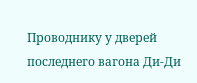Проводнику у дверей последнего вагона Ди-Ди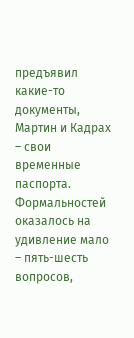предъявил какие-то документы, Мартин и Кадрах – свои временные паспорта. Формальностей оказалось на удивление мало – пять-шесть вопросов,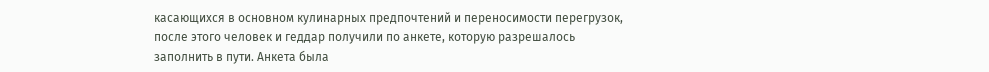касающихся в основном кулинарных предпочтений и переносимости перегрузок, после этого человек и геддар получили по анкете, которую разрешалось заполнить в пути. Анкета была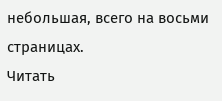небольшая, всего на восьми страницах.
Читать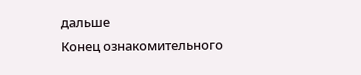дальше
Конец ознакомительного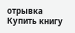отрывка
Купить книгу